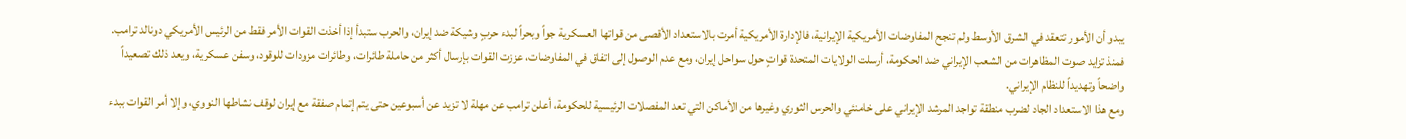يبدو أن الأمور تتعقد في الشرق الأوسط ولم تنجح المفاوضات الأمريكية الإيرانية، فالإدارة الأمريكية أمرت بالاستعداد الأقصى من قواتها العسكرية جواً وبحراً لبدء حربٍ وشيكة ضد إيران، والحرب ستبدأ إذا أخذت القوات الأمر فقط من الرئيس الأمريكي دونالد ترامب.
فمنذ تزايد صوت المظاهرات من الشعب الإيراني ضد الحكومة، أرسلت الولايات المتحدة قواتٍ حول سواحل إيران، ومع عدم الوصول إلى اتفاق في المفاوضات، عززت القوات بإرسال أكثر من حاملة طائرات، وطائرات مزودات للوقود، وسفن عسكرية، ويعد ذلك تصعيداً واضحاً وتهديداً للنظام الإيراني.
ومع هذا الاستعداد الجاد لضرب منطقة تواجد المرشد الإيراني على خامنئي والحرس الثوري وغيرها من الأماكن التي تعد المفصلات الرئيسية للحكومة، أعلن ترامب عن مهلة لا تزيد عن أسبوعين حتى يتم إتمام صفقة مع إيران لوقف نشاطها النووي، وإلا أمر القوات ببدء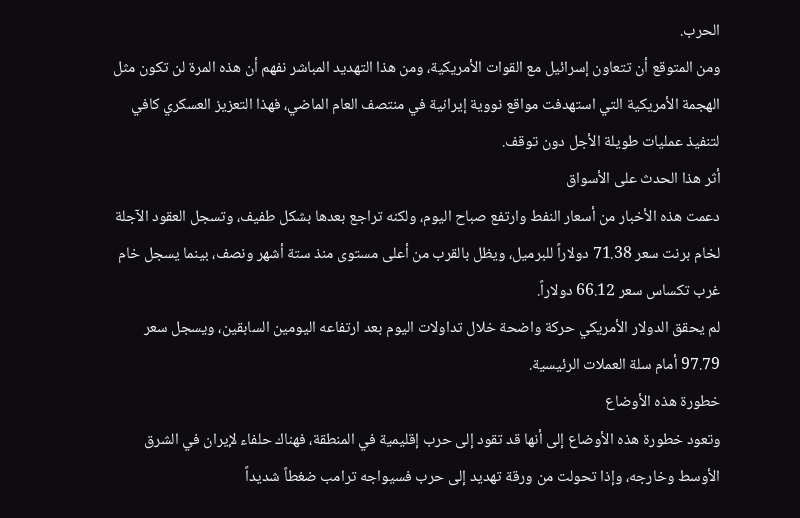الحرب.
ومن المتوقع أن تتعاون إسرائيل مع القوات الأمريكية، ومن هذا التهديد المباشر نفهم أن هذه المرة لن تكون مثل الهجمة الأمريكية التي استهدفت مواقع نووية إيرانية في منتصف العام الماضي، فهذا التعزيز العسكري كافي لتنفيذ عمليات طويلة الأجل دون توقف.
أثر هذا الحدث على الأسواق
دعمت هذه الأخبار من أسعار النفط وارتفع صباح اليوم، ولكنه تراجع بعدها بشكل طفيف، وتسجل العقود الآجلة لخام برنت سعر 71.38 دولاراً للبرميل، ويظل بالقرب من أعلى مستوى منذ ستة أشهر ونصف، بينما يسجل خام غرب تكساس سعر 66.12 دولاراً.
لم يحقق الدولار الأمريكي حركة واضحة خلال تداولات اليوم بعد ارتفاعه اليومين السابقين، ويسجل سعر 97.79 أمام سلة العملات الرئيسية.
خطورة هذه الأوضاع
وتعود خطورة هذه الأوضاع إلى أنها قد تقود إلى حرب إقليمية في المنطقة، فهناك حلفاء لإيران في الشرق الأوسط وخارجه، وإذا تحولت من ورقة تهديد إلى حرب فسيواجه ترامب ضغطاً شديداً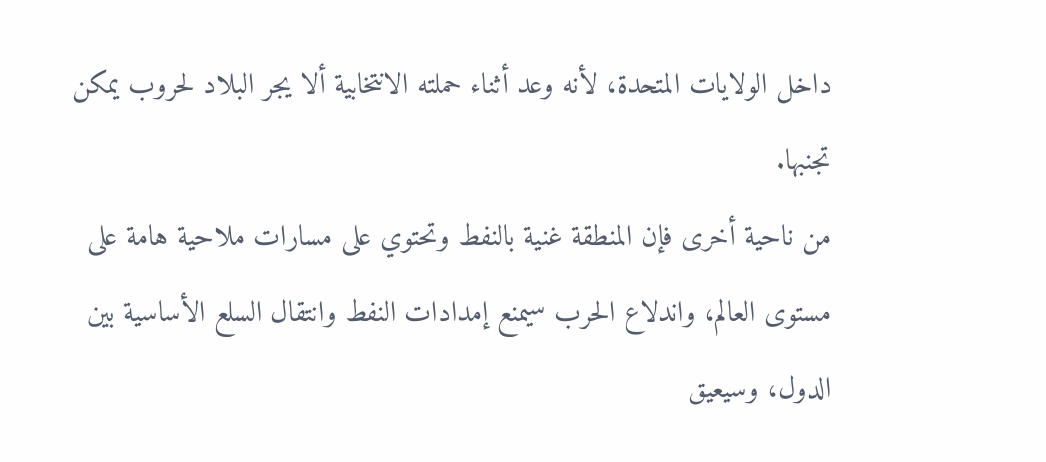داخل الولايات المتحدة، لأنه وعد أثناء حملته الانتخابية ألا يجر البلاد لحروب يمكن تجنبها.
من ناحية أخرى فإن المنطقة غنية بالنفط وتحتوي على مسارات ملاحية هامة على مستوى العالم، واندلاع الحرب سيمنع إمدادات النفط وانتقال السلع الأساسية بين الدول، وسيعيق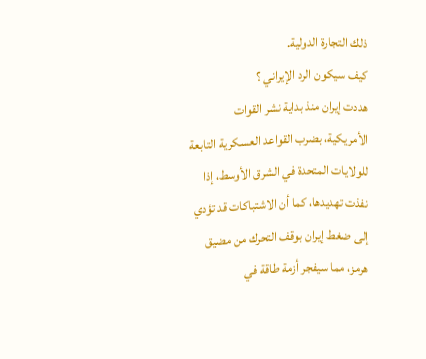ذلك التجارة الدولية.
كيف سيكون الرد الإيراني ؟
هددت إيران منذ بداية نشر القوات الأمريكية، بضرب القواعد العسكرية التابعة للولايات المتحدة في الشرق الأوسط، إذا نفذت تهديدها، كما أن الاشتباكات قد تؤدي إلى ضغط إيران بوقف التحرك من مضيق هرمز، مما سيفجر أزمة طاقة في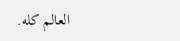العالم كله.